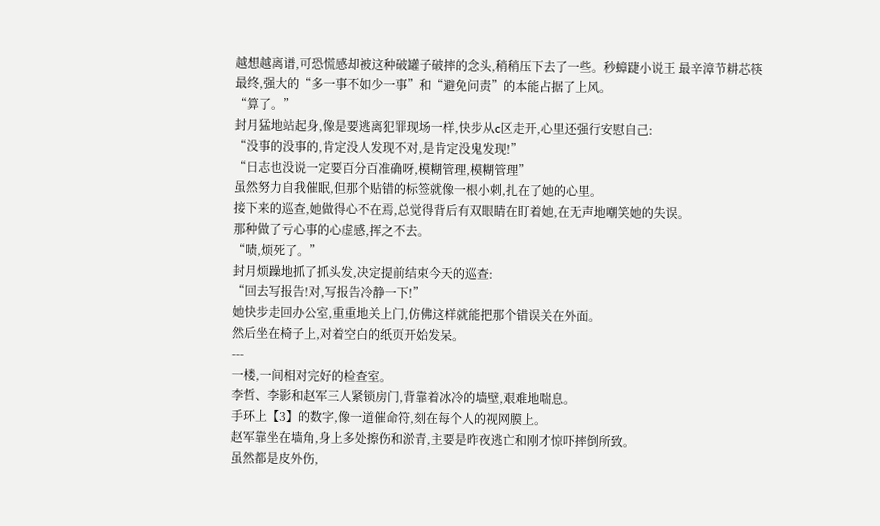越想越离谱,可恐慌感却被这种破罐子破摔的念头,稍稍压下去了一些。秒蟑踕小说王 最辛漳节耕芯筷
最终,强大的“多一事不如少一事”和“避免问责”的本能占据了上风。
“算了。”
封月猛地站起身,像是要逃离犯罪现场一样,快步从c区走开,心里还强行安慰自己:
“没事的没事的,肯定没人发现不对,是肯定没鬼发现!”
“日志也没说一定要百分百准确呀,模糊管理,模糊管理”
虽然努力自我催眠,但那个贴错的标签就像一根小刺,扎在了她的心里。
接下来的巡查,她做得心不在焉,总觉得背后有双眼睛在盯着她,在无声地嘲笑她的失误。
那种做了亏心事的心虚感,挥之不去。
“啧,烦死了。”
封月烦躁地抓了抓头发,决定提前结束今天的巡查:
“回去写报告!对,写报告冷静一下!”
她快步走回办公室,重重地关上门,仿佛这样就能把那个错误关在外面。
然后坐在椅子上,对着空白的纸页开始发呆。
---
一楼,一间相对完好的检查室。
李哲、李影和赵军三人紧锁房门,背靠着冰冷的墙壁,艰难地喘息。
手环上【3】的数字,像一道催命符,刻在每个人的视网膜上。
赵军靠坐在墙角,身上多处擦伤和淤青,主要是昨夜逃亡和刚才惊吓摔倒所致。
虽然都是皮外伤,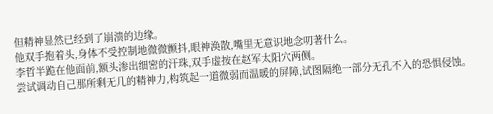但精神显然已经到了崩溃的边缘。
他双手抱着头,身体不受控制地微微颤抖,眼神涣散,嘴里无意识地念叨著什么。
李哲半跪在他面前,额头渗出细密的汗珠,双手虚按在赵军太阳穴两侧。
尝试调动自己那所剩无几的精神力,构筑起一道微弱而温暖的屏障,试图隔绝一部分无孔不入的恐惧侵蚀。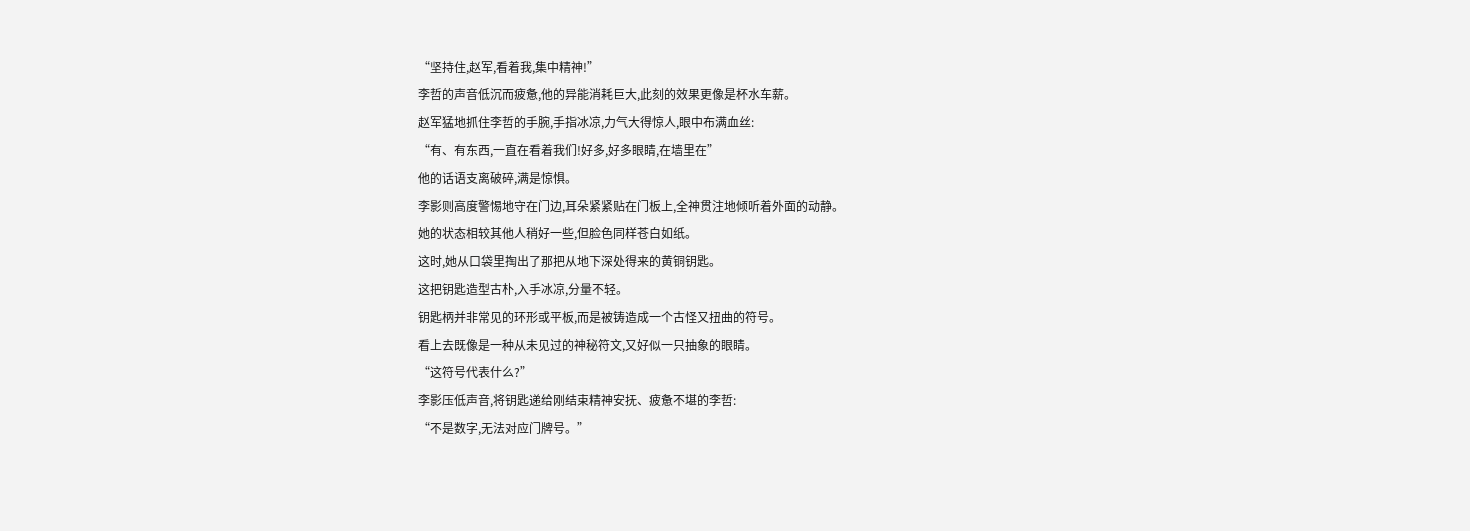“坚持住,赵军,看着我,集中精神!”
李哲的声音低沉而疲惫,他的异能消耗巨大,此刻的效果更像是杯水车薪。
赵军猛地抓住李哲的手腕,手指冰凉,力气大得惊人,眼中布满血丝:
“有、有东西,一直在看着我们!好多,好多眼睛,在墙里在”
他的话语支离破碎,满是惊惧。
李影则高度警惕地守在门边,耳朵紧紧贴在门板上,全神贯注地倾听着外面的动静。
她的状态相较其他人稍好一些,但脸色同样苍白如纸。
这时,她从口袋里掏出了那把从地下深处得来的黄铜钥匙。
这把钥匙造型古朴,入手冰凉,分量不轻。
钥匙柄并非常见的环形或平板,而是被铸造成一个古怪又扭曲的符号。
看上去既像是一种从未见过的神秘符文,又好似一只抽象的眼睛。
“这符号代表什么?”
李影压低声音,将钥匙递给刚结束精神安抚、疲惫不堪的李哲:
“不是数字,无法对应门牌号。”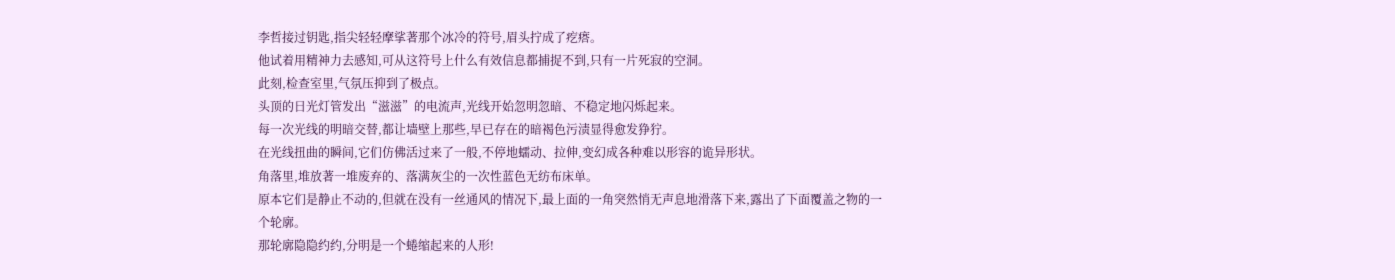李哲接过钥匙,指尖轻轻摩挲著那个冰冷的符号,眉头拧成了疙瘩。
他试着用精神力去感知,可从这符号上什么有效信息都捕捉不到,只有一片死寂的空洞。
此刻,检查室里,气氛压抑到了极点。
头顶的日光灯管发出“滋滋”的电流声,光线开始忽明忽暗、不稳定地闪烁起来。
每一次光线的明暗交替,都让墙壁上那些,早已存在的暗褐色污渍显得愈发狰狞。
在光线扭曲的瞬间,它们仿佛活过来了一般,不停地蠕动、拉伸,变幻成各种难以形容的诡异形状。
角落里,堆放著一堆废弃的、落满灰尘的一次性蓝色无纺布床单。
原本它们是静止不动的,但就在没有一丝通风的情况下,最上面的一角突然悄无声息地滑落下来,露出了下面覆盖之物的一个轮廓。
那轮廓隐隐约约,分明是一个蜷缩起来的人形!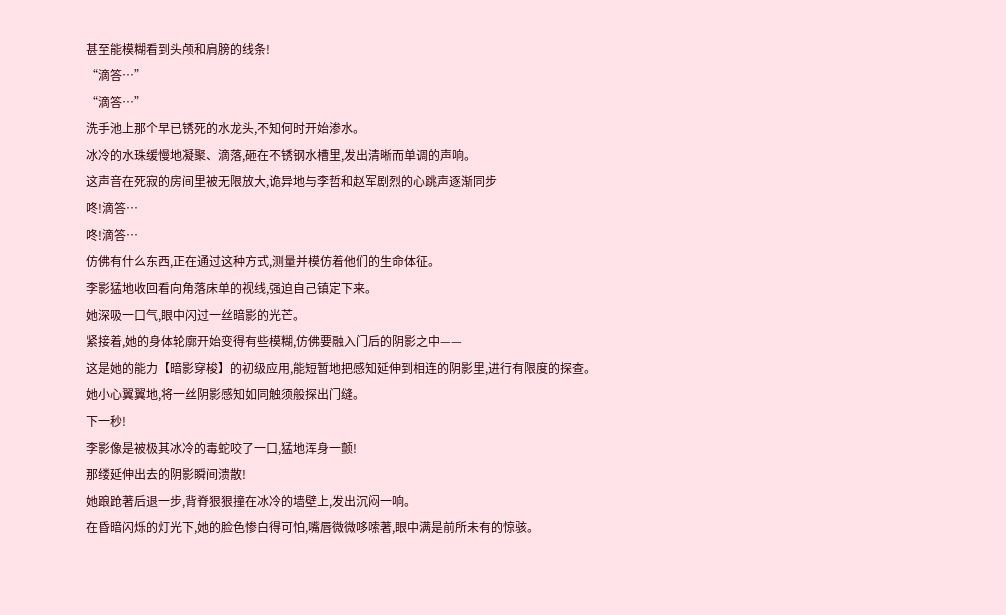甚至能模糊看到头颅和肩膀的线条!
“滴答…”
“滴答…”
洗手池上那个早已锈死的水龙头,不知何时开始渗水。
冰冷的水珠缓慢地凝聚、滴落,砸在不锈钢水槽里,发出清晰而单调的声响。
这声音在死寂的房间里被无限放大,诡异地与李哲和赵军剧烈的心跳声逐渐同步
咚!滴答…
咚!滴答…
仿佛有什么东西,正在通过这种方式,测量并模仿着他们的生命体征。
李影猛地收回看向角落床单的视线,强迫自己镇定下来。
她深吸一口气,眼中闪过一丝暗影的光芒。
紧接着,她的身体轮廓开始变得有些模糊,仿佛要融入门后的阴影之中——
这是她的能力【暗影穿梭】的初级应用,能短暂地把感知延伸到相连的阴影里,进行有限度的探查。
她小心翼翼地,将一丝阴影感知如同触须般探出门缝。
下一秒!
李影像是被极其冰冷的毒蛇咬了一口,猛地浑身一颤!
那缕延伸出去的阴影瞬间溃散!
她踉跄著后退一步,背脊狠狠撞在冰冷的墙壁上,发出沉闷一响。
在昏暗闪烁的灯光下,她的脸色惨白得可怕,嘴唇微微哆嗦著,眼中满是前所未有的惊骇。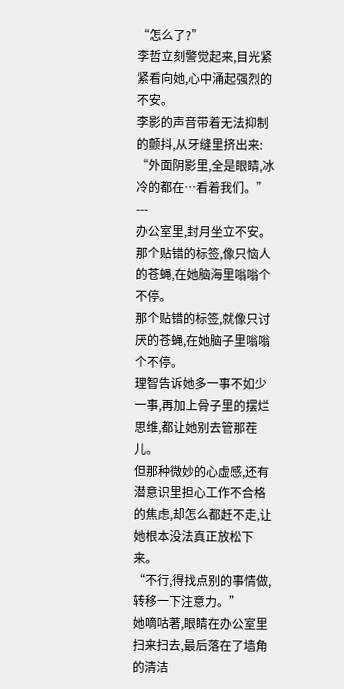“怎么了?”
李哲立刻警觉起来,目光紧紧看向她,心中涌起强烈的不安。
李影的声音带着无法抑制的颤抖,从牙缝里挤出来:
“外面阴影里,全是眼睛,冰冷的都在…看着我们。”
---
办公室里,封月坐立不安。
那个贴错的标签,像只恼人的苍蝇,在她脑海里嗡嗡个不停。
那个贴错的标签,就像只讨厌的苍蝇,在她脑子里嗡嗡个不停。
理智告诉她多一事不如少一事,再加上骨子里的摆烂思维,都让她别去管那茬儿。
但那种微妙的心虚感,还有潜意识里担心工作不合格的焦虑,却怎么都赶不走,让她根本没法真正放松下来。
“不行,得找点别的事情做,转移一下注意力。”
她嘀咕著,眼睛在办公室里扫来扫去,最后落在了墙角的清洁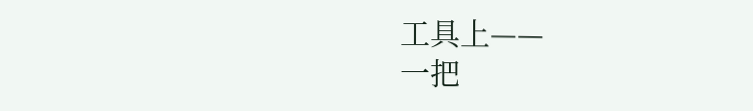工具上——
一把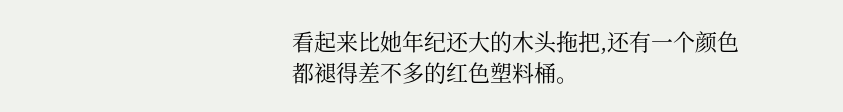看起来比她年纪还大的木头拖把,还有一个颜色都褪得差不多的红色塑料桶。